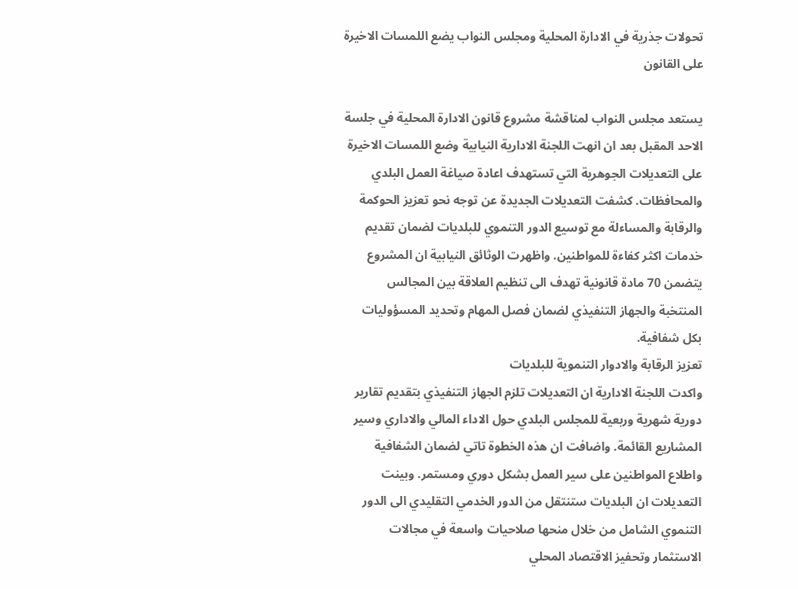تحولات جذرية في الادارة المحلية ومجلس النواب يضع اللمسات الاخيرة على القانون

يستعد مجلس النواب لمناقشة مشروع قانون الادارة المحلية في جلسة الاحد المقبل بعد ان انهت اللجنة الادارية النيابية وضع اللمسات الاخيرة على التعديلات الجوهرية التي تستهدف اعادة صياغة العمل البلدي والمحافظات. كشفت التعديلات الجديدة عن توجه نحو تعزيز الحوكمة والرقابة والمساءلة مع توسيع الدور التنموي للبلديات لضمان تقديم خدمات اكثر كفاءة للمواطنين. واظهرت الوثائق النيابية ان المشروع يتضمن 70 مادة قانونية تهدف الى تنظيم العلاقة بين المجالس المنتخبة والجهاز التنفيذي لضمان فصل المهام وتحديد المسؤوليات بكل شفافية.
تعزيز الرقابة والادوار التنموية للبلديات
واكدت اللجنة الادارية ان التعديلات تلزم الجهاز التنفيذي بتقديم تقارير دورية شهرية وربعية للمجلس البلدي حول الاداء المالي والاداري وسير المشاريع القائمة. واضافت ان هذه الخطوة تاتي لضمان الشفافية واطلاع المواطنين على سير العمل بشكل دوري ومستمر. وبينت التعديلات ان البلديات ستنتقل من الدور الخدمي التقليدي الى الدور التنموي الشامل من خلال منحها صلاحيات واسعة في مجالات الاستثمار وتحفيز الاقتصاد المحلي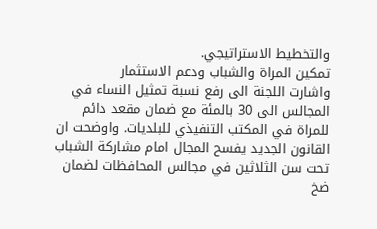والتخطيط الاستراتيجي.
تمكين المراة والشباب ودعم الاستثمار
واشارت اللجنة الى رفع نسبة تمثيل النساء في المجالس الى 30 بالمئة مع ضمان مقعد دائم للمراة في المكتب التنفيذي للبلديات. واوضحت ان القانون الجديد يفسح المجال امام مشاركة الشباب تحت سن الثلاثين في مجالس المحافظات لضمان ضخ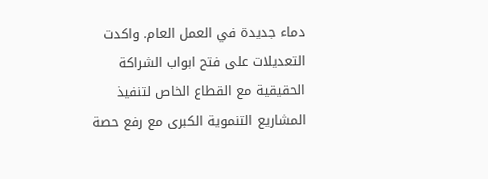دماء جديدة في العمل العام. واكدت التعديلات على فتح ابواب الشراكة الحقيقية مع القطاع الخاص لتنفيذ المشاريع التنموية الكبرى مع رفع حصة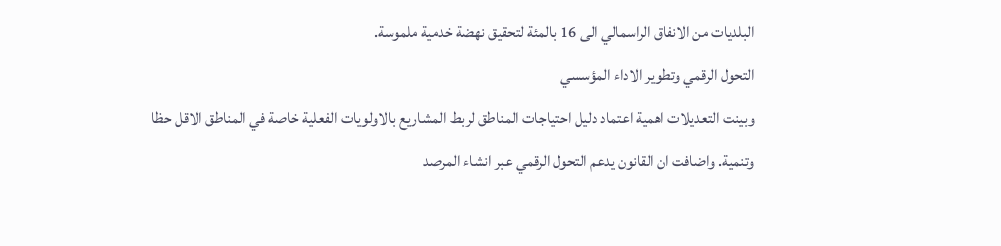البلديات من الانفاق الراسمالي الى 16 بالمئة لتحقيق نهضة خدمية ملموسة.
التحول الرقمي وتطوير الاداء المؤسسي
وبينت التعديلات اهمية اعتماد دليل احتياجات المناطق لربط المشاريع بالاولويات الفعلية خاصة في المناطق الاقل حظا وتنمية. واضافت ان القانون يدعم التحول الرقمي عبر انشاء المرصد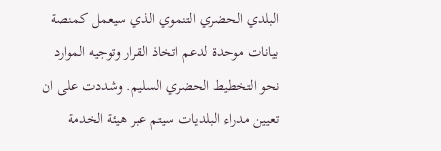البلدي الحضري التنموي الذي سيعمل كمنصة بيانات موحدة لدعم اتخاذ القرار وتوجيه الموارد نحو التخطيط الحضري السليم. وشددت على ان تعيين مدراء البلديات سيتم عبر هيئة الخدمة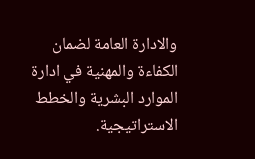والادارة العامة لضمان الكفاءة والمهنية في ادارة الموارد البشرية والخطط الاستراتيجية.